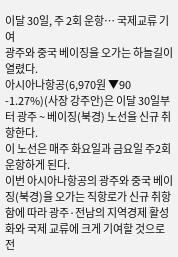이달 30일, 주 2회 운항… 국제교류 기여
광주와 중국 베이징을 오가는 하늘길이 열렸다.
아시아나항공(6,970원 ▼90 -1.27%)(사장 강주안)은 이달 30일부터 광주 ~ 베이징(북경) 노선을 신규 취항한다.
이 노선은 매주 화요일과 금요일 주2회 운항하게 된다.
이번 아시아나항공의 광주와 중국 베이징(북경)을 오가는 직항로가 신규 취항함에 따라 광주·전남의 지역경제 활성화와 국제 교류에 크게 기여할 것으로 전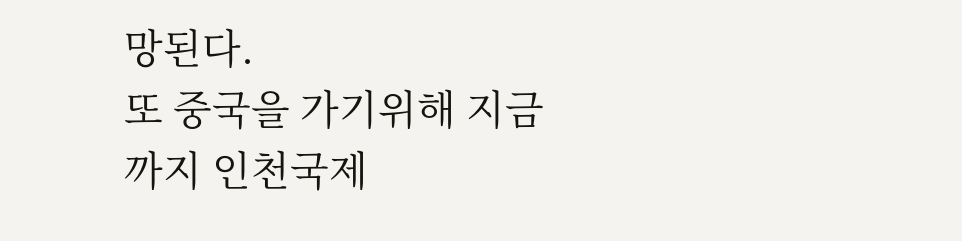망된다.
또 중국을 가기위해 지금까지 인천국제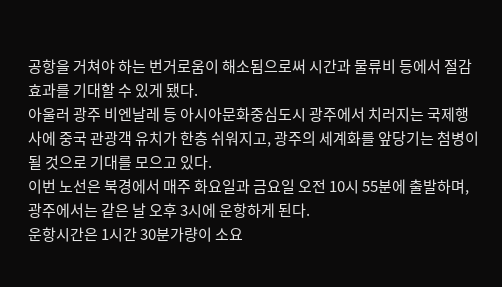공항을 거쳐야 하는 번거로움이 해소됨으로써 시간과 물류비 등에서 절감효과를 기대할 수 있게 됐다.
아울러 광주 비엔날레 등 아시아문화중심도시 광주에서 치러지는 국제행사에 중국 관광객 유치가 한층 쉬워지고, 광주의 세계화를 앞당기는 첨병이 될 것으로 기대를 모으고 있다.
이번 노선은 북경에서 매주 화요일과 금요일 오전 10시 55분에 출발하며, 광주에서는 같은 날 오후 3시에 운항하게 된다.
운항시간은 1시간 30분가량이 소요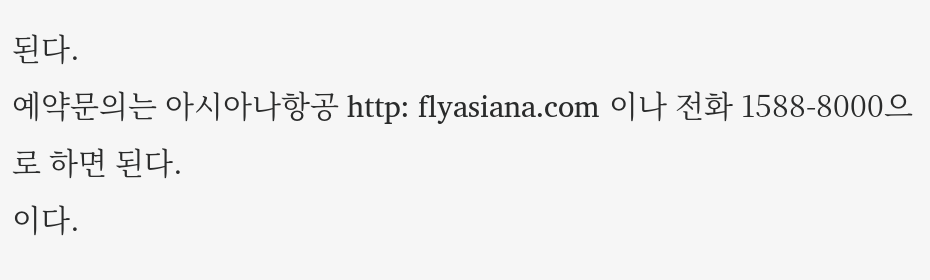된다.
예약문의는 아시아나항공 http: flyasiana.com 이나 전화 1588-8000으로 하면 된다.
이다.